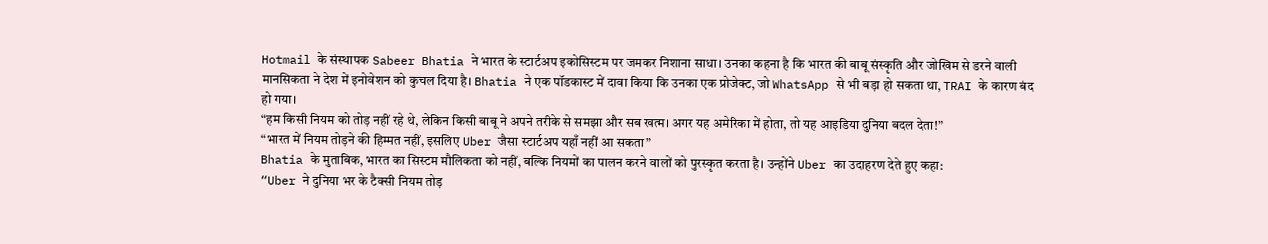Hotmail के संस्थापक Sabeer Bhatia ने भारत के स्टार्टअप इकोसिस्टम पर जमकर निशाना साधा। उनका कहना है कि भारत की बाबू संस्कृति और जोखिम से डरने वाली मानसिकता ने देश में इनोवेशन को कुचल दिया है। Bhatia ने एक पॉडकास्ट में दावा किया कि उनका एक प्रोजेक्ट, जो WhatsApp से भी बड़ा हो सकता था, TRAI के कारण बंद हो गया।
“हम किसी नियम को तोड़ नहीं रहे थे, लेकिन किसी बाबू ने अपने तरीके से समझा और सब खत्म। अगर यह अमेरिका में होता, तो यह आइडिया दुनिया बदल देता!”
“भारत में नियम तोड़ने की हिम्मत नहीं, इसलिए Uber जैसा स्टार्टअप यहाँ नहीं आ सकता”
Bhatia के मुताबिक, भारत का सिस्टम मौलिकता को नहीं, बल्कि नियमों का पालन करने वालों को पुरस्कृत करता है। उन्होंने Uber का उदाहरण देते हुए कहा:
“Uber ने दुनिया भर के टैक्सी नियम तोड़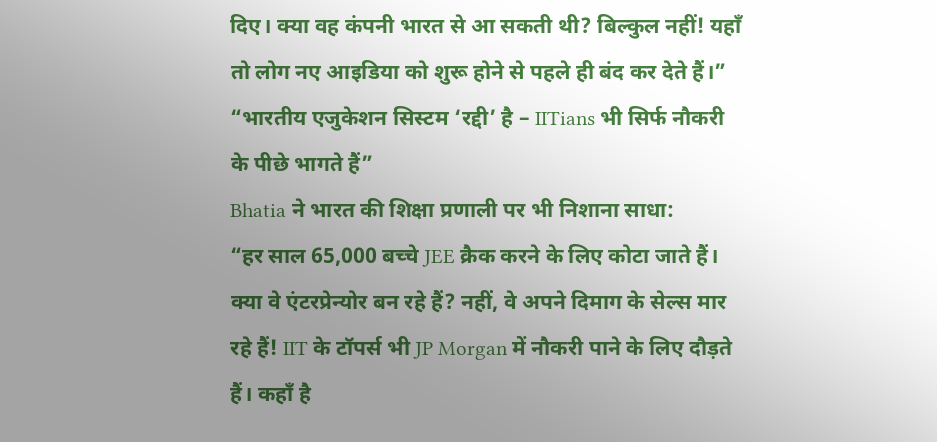दिए। क्या वह कंपनी भारत से आ सकती थी? बिल्कुल नहीं! यहाँ तो लोग नए आइडिया को शुरू होने से पहले ही बंद कर देते हैं।”
“भारतीय एजुकेशन सिस्टम ‘रद्दी’ है – IITians भी सिर्फ नौकरी के पीछे भागते हैं”
Bhatia ने भारत की शिक्षा प्रणाली पर भी निशाना साधा:
“हर साल 65,000 बच्चे JEE क्रैक करने के लिए कोटा जाते हैं। क्या वे एंटरप्रेन्योर बन रहे हैं? नहीं, वे अपने दिमाग के सेल्स मार रहे हैं! IIT के टॉपर्स भी JP Morgan में नौकरी पाने के लिए दौड़ते हैं। कहाँ है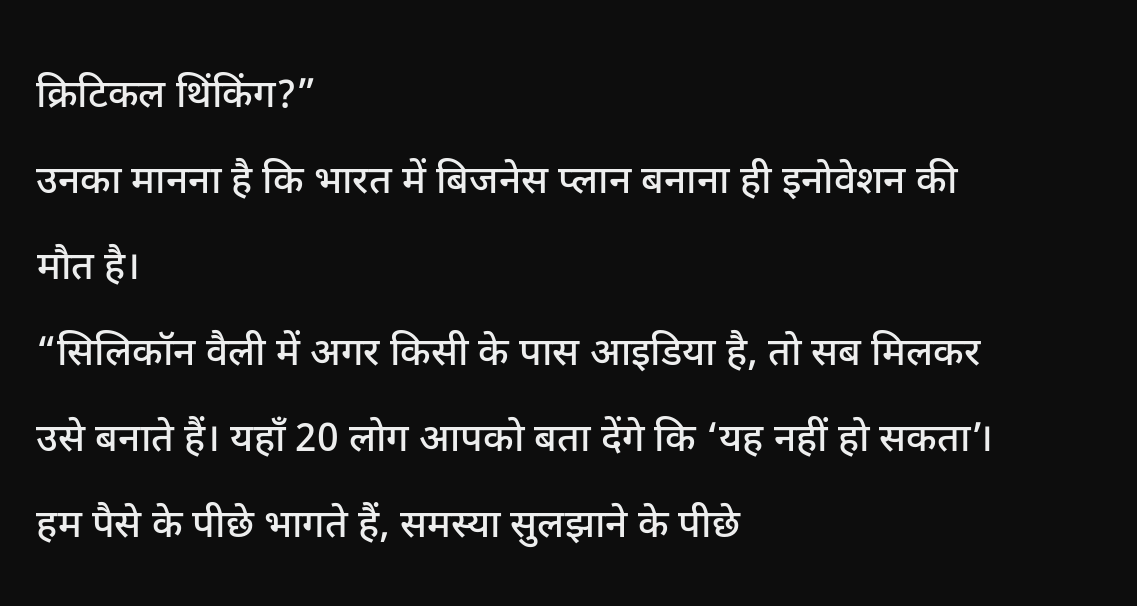क्रिटिकल थिंकिंग?”
उनका मानना है कि भारत में बिजनेस प्लान बनाना ही इनोवेशन की मौत है।
“सिलिकॉन वैली में अगर किसी के पास आइडिया है, तो सब मिलकर उसे बनाते हैं। यहाँ 20 लोग आपको बता देंगे कि ‘यह नहीं हो सकता’। हम पैसे के पीछे भागते हैं, समस्या सुलझाने के पीछे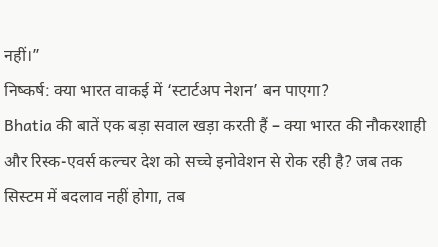नहीं।”
निष्कर्ष: क्या भारत वाकई में ‘स्टार्टअप नेशन’ बन पाएगा?
Bhatia की बातें एक बड़ा सवाल खड़ा करती हैं – क्या भारत की नौकरशाही और रिस्क-एवर्स कल्चर देश को सच्चे इनोवेशन से रोक रही है? जब तक सिस्टम में बदलाव नहीं होगा, तब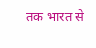तक भारत से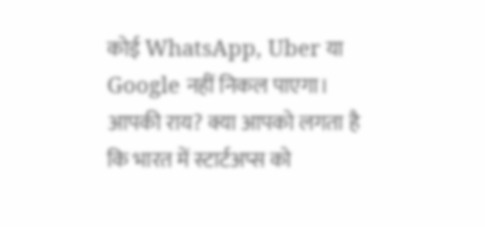कोई WhatsApp, Uber या Google नहीं निकल पाएगा।
आपकी राय? क्या आपको लगता है कि भारत में स्टार्टअप्स को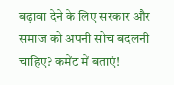बढ़ावा देने के लिए सरकार और समाज को अपनी सोच बदलनी चाहिए? कमेंट में बताएं!